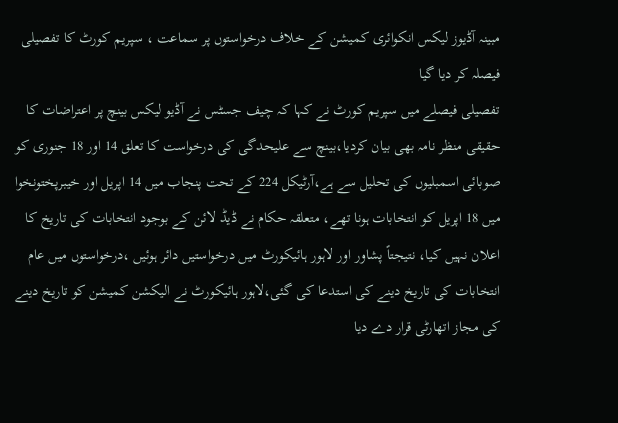مبینہ آڈیوز لیکس انکوائری کمیشن کے خلاف درخواستوں پر سماعت ، سپریم کورٹ کا تفصیلی فیصلہ کر دیا گیا
تفصیلی فیصلے میں سپریم کورٹ نے کہا کہ چیف جسٹس نے آڈیو لیکس بینچ پر اعتراضات کا حقیقی منظر نامہ بھی بیان کردیا،بینچ سے علیحدگی کی درخواست کا تعلق 14 اور 18 جنوری کو صوبائی اسمبلیوں کی تحلیل سے ہے،آرٹیکل 224 کے تحت پنجاب میں 14 اپریل اور خیبرپختونخوا میں 18 اپریل کو انتخابات ہونا تھے، متعلقہ حکام نے ڈیڈ لائن کے بوجود انتخابات کی تاریخ کا اعلان نہیں کیا، نتیجتاً پشاور اور لاہور ہائیکورٹ میں درخواستیں دائر ہوئیں ،درخواستوں میں عام انتخابات کی تاریخ دینے کی استدعا کی گئی،لاہور ہائیکورٹ نے الیکشن کمیشن کو تاریخ دینے کی مجاز اتھارٹی قرار دے دیا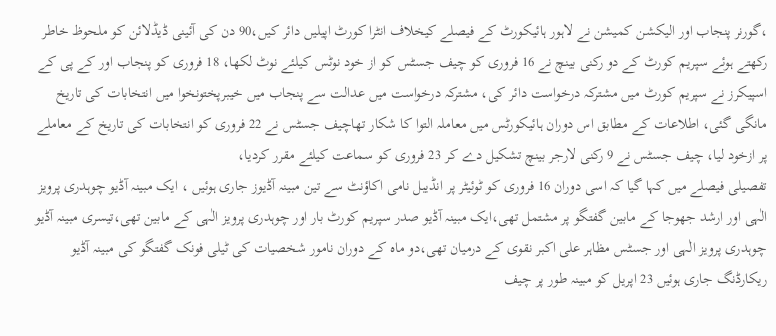،گورنر پنجاب اور الیکشن کمیشن نے لاہور ہائیکورٹ کے فیصلے کیخلاف انٹرا کورٹ اپیلیں دائر کیں،90 دن کی آئینی ڈیڈلائن کو ملحوظ خاطر رکھتے ہوئے سپریم کورٹ کے دو رکنی بینچ نے 16 فروری کو چیف جسٹس کو از خود نوٹس کیلئے نوٹ لکھا، 18 فروری کو پنجاب اور کے پی کے اسپیکرز نے سپریم کورٹ میں مشترکہ درخواست دائر کی، مشترکہ درخواست میں عدالت سے پنجاب میں خیبرپختونخوا میں انتخابات کی تاریخ مانگی گئی، اطلاعات کے مطابق اس دوران ہائیکورٹس میں معاملہ التوا کا شکار تھاچیف جسٹس نے 22 فروری کو انتخابات کی تاریخ کے معاملے پر ازخود لیا، چیف جسٹس نے 9 رکنی لارجر بینچ تشکیل دے کر 23 فروری کو سماعت کیلئے مقرر کردیا،
تفصیلی فیصلے میں کہا گیا کہ اسی دوران 16 فروری کو ٹوئیٹر پر انڈیبل نامی اکاؤنٹ سے تین مبینہ آڈیوز جاری ہوئیں ، ایک مبینہ آڈیو چوہدری پرویز الٰہی اور ارشد جھوجا کے مابین گفتگو پر مشتمل تھی،ایک مبینہ آڈیو صدر سپریم کورٹ بار اور چوہدری پرویز الٰہی کے مابین تھی،تیسری مبینہ آڈیو چوہدری پرویز الٰہی اور جسٹس مظاہر علی اکبر نقوی کے درمیان تھی،دو ماہ کے دوران نامور شخصیات کی ٹیلی فونک گفتگو کی مبینہ آڈیو ریکارڈنگ جاری ہوئیں 23 اپریل کو مبینہ طور پر چیف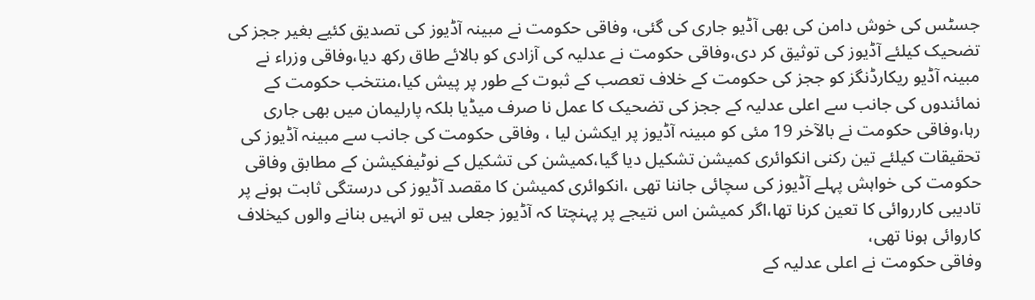جسٹس کی خوش دامن کی بھی آڈیو جاری کی گئی، وفاقی حکومت نے مبینہ آڈیوز کی تصدیق کئیے بغیر ججز کی تضحیک کیلئے آڈیوز کی توثیق کر دی،وفاقی حکومت نے عدلیہ کی آزادی کو بالائے طاق رکھ دیا،وفاقی وزراء نے مبینہ آڈیو ریکارڈنگز کو ججز کی حکومت کے خلاف تعصب کے ثبوت کے طور پر پیش کیا،منتخب حکومت کے نمائندوں کی جانب سے اعلی عدلیہ کے ججز کی تضحیک کا عمل نا صرف میڈیا بلکہ پارلیمان میں بھی جاری رہا،وفاقی حکومت نے بالآخر 19 مئی کو مبینہ آڈیوز پر ایکشن لیا ، وفاقی حکومت کی جانب سے مبینہ آڈیوز کی تحقیقات کیلئے تین رکنی انکوائری کمیشن تشکیل دیا گیا،کمیشن کی تشکیل کے نوٹیفکیشن کے مطابق وفاقی حکومت کی خواہش پہلے آڈیوز کی سچائی جاننا تھی ،انکوائری کمیشن کا مقصد آڈیوز کی درستگی ثابت ہونے پر تادیبی کارروائی کا تعین کرنا تھا،اگر کمیشن اس نتیجے پر پہنچتا کہ آڈیوز جعلی ہیں تو انہیں بنانے والوں کیخلاف کاروائی ہونا تھی،
وفاقی حکومت نے اعلی عدلیہ کے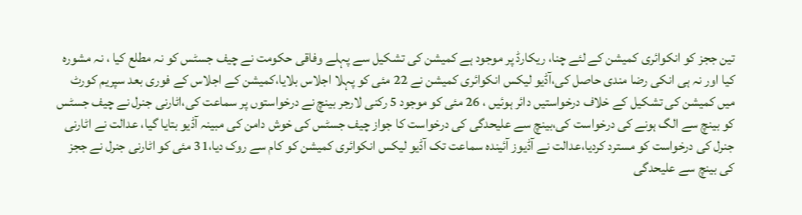تین ججز کو انکوائری کمیشن کے لئے چنا، ریکارڈ پر موجود ہے کمیشن کی تشکیل سے پہلے وفاقی حکومت نے چیف جسٹس کو نہ مطلع کیا ، نہ مشورہ کیا اور نہ ہی انکی رضا مندی حاصل کی،آڈیو لیکس انکوائری کمیشن نے 22 مئی کو پہلا اجلاس بلایا،کمیشن کے اجلاس کے فوری بعد سپریم کورٹ میں کمیشن کی تشکیل کے خلاف درخواستیں دائر ہوئیں ، 26 مئی کو موجود 5 رکنی لارجر بینچ نے درخواستوں پر سماعت کی،اٹارنی جنرل نے چیف جسٹس کو بینچ سے الگ ہونے کی درخواست کی،بینچ سے علیحدگی کی درخواست کا جواز چیف جسٹس کی خوش دامن کی مبینہ آڈیو بتایا گیا، عدالت نے اٹارنی جنرل کی درخواست کو مسترد کردیا،عدالت نے آڈیوز آئیندہ سماعت تک آڈیو لیکس انکوائری کمیشن کو کام سے روک دیا،31 مئی کو اٹارنی جنرل نے ججز کی بینچ سے علیحدگی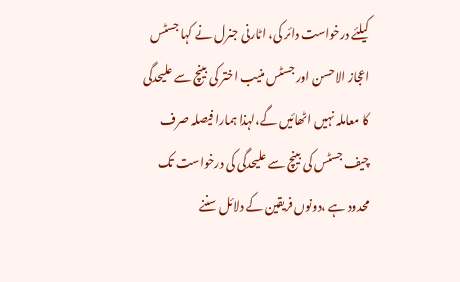کیلئے درخواست دائر کی، اٹارنی جنرل نے کہا جسٹس اعجاز الاحسن اور جسٹس منیب اختر کی بینچ سے علیحدگی کا معاملہ نہیں اٹھائیں گے،لہذا ہمارا فیصلہ صرف چیف جسٹس کی بینچ سے علیحدگی کی درخواست تک محدود ہے ،دونوں فریقین کے دلائل سننے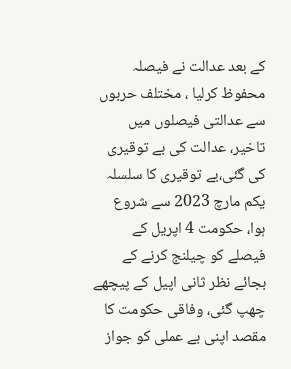کے بعد عدالت نے فیصلہ محفوظ کرلیا ، مختلف حربوں سے عدالتی فیصلوں میں تاخیر، عدالت کی بے توقیری کی گئی،بے توقیری کا سلسلہ یکم مارچ 2023 سے شروع ہوا، حکومت 4 اپریل کے فیصلے کو چیلنج کرنے کے بجائے نظر ثانی اپیل کے پیچھے چھپ گئی، وفاقی حکومت کا مقصد اپنی بے عملی کو جواز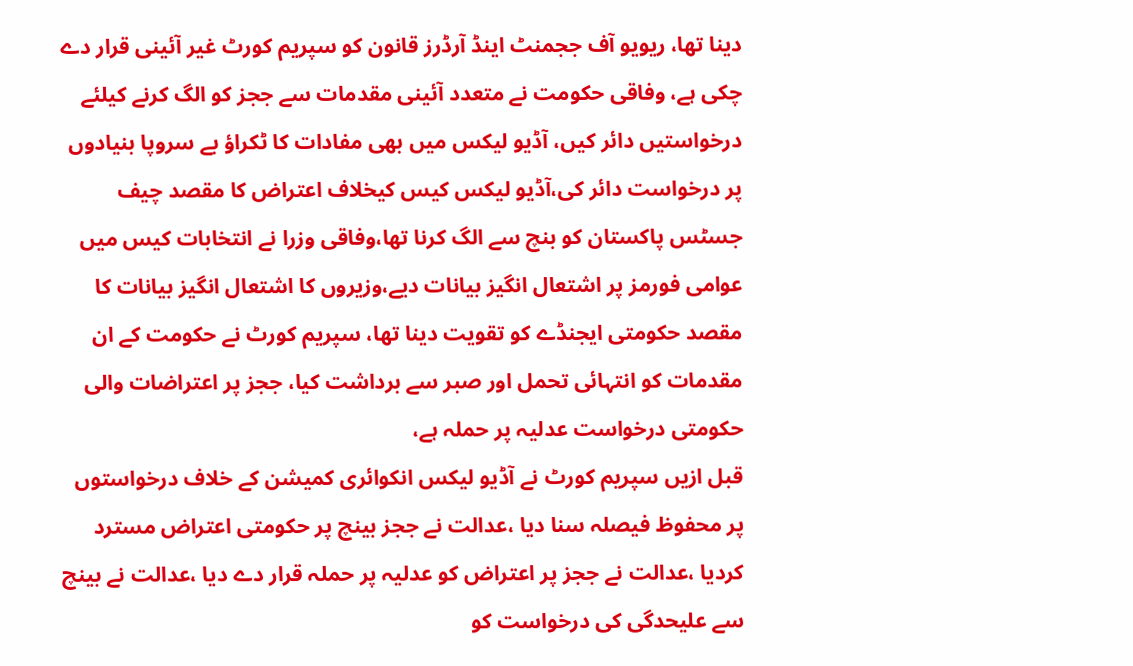دینا تھا، ریویو آف ججمنٹ اینڈ آرڈرز قانون کو سپریم کورٹ غیر آئینی قرار دے چکی ہے، وفاقی حکومت نے متعدد آئینی مقدمات سے ججز کو الگ کرنے کیلئے درخواستیں دائر کیں، آڈیو لیکس میں بھی مفادات کا ٹکراؤ بے سروپا بنیادوں پر درخواست دائر کی،آڈیو لیکس کیس کیخلاف اعتراض کا مقصد چیف جسٹس پاکستان کو بنچ سے الگ کرنا تھا،وفاقی وزرا نے انتخابات کیس میں عوامی فورمز پر اشتعال انگیز بیانات دیے،وزیروں کا اشتعال انگیز بیانات کا مقصد حکومتی ایجنڈے کو تقویت دینا تھا، سپریم کورٹ نے حکومت کے ان مقدمات کو انتہائی تحمل اور صبر سے برداشت کیا، ججز پر اعتراضات والی حکومتی درخواست عدلیہ پر حملہ ہے،
قبل ازیں سپریم کورٹ نے آڈیو لیکس انکوائری کمیشن کے خلاف درخواستوں پر محفوظ فیصلہ سنا دیا ،عدالت نے ججز بینچ پر حکومتی اعتراض مسترد کردیا ،عدالت نے ججز پر اعتراض کو عدلیہ پر حملہ قرار دے دیا ،عدالت نے بینچ سے علیحدگی کی درخواست کو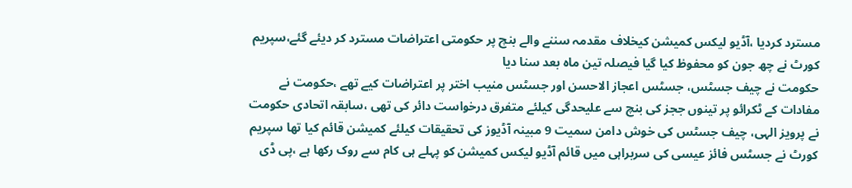مسترد کردیا ،آڈیو لیکس کمیشن کیخلاف مقدمہ سننے والے بنچ پر حکومتی اعتراضات مسترد کر دیئے گئے،سپریم کورٹ نے چھ جون کو محفوظ کیا گیا فیصلہ تین ماہ بعد سنا دیا
حکومت نے چیف جسٹس، جسٹس اعجاز الاحسن اور جسٹس منیب اختر پر اعتراضات کیے تھے ،حکومت نے مفادات کے ٹکرائو پر تینوں ججز کی بنچ سے علیحدگی کیلئے متفرق درخواست دائر کی تھی ،سابقہ اتحادی حکومت نے پرویز الہی، چیف جسٹس کی خوش دامن سمیت 9 مبینہ آڈیوز کی تحقیقات کیلئے کمیشن قائم کیا تھا سپریم کورٹ نے جسٹس فائز عیسی کی سربراہی میں قائم آڈیو لیکس کمیشن کو پہلے ہی کام سے روک رکھا ہے ،پی ڈی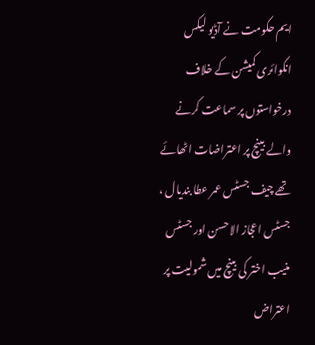ایم حکومت نے آڈیو لیکس انکوائری کمیشن کے خلاف درخواستوں پر سماعت کرنے والے بینچ پر اعتراضات اٹھائے تھے چیف جسٹس عمر عطا بندیال ، جسٹس اعجاز الاحسن اور جسٹس منیب اختر کی بینچ میں شمولیت پر اعتراض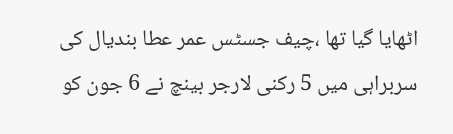اٹھایا گیا تھا ،چیف جسٹس عمر عطا بندیال کی سربراہی میں 5 رکنی لارجر بینچ نے 6 جون کو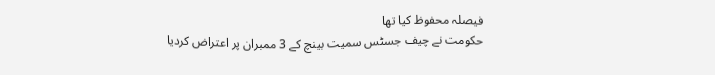فیصلہ محفوظ کیا تھا
حکومت نے چیف جسٹس سمیت بینچ کے 3 ممبران پر اعتراض کردیا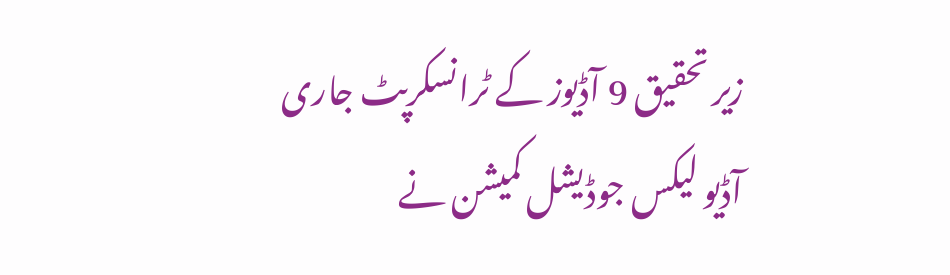زیر تحقیق 9 آڈیوز کے ٹرانسکرپٹ جاری
آڈیو لیکس جوڈیشل کمیشن نے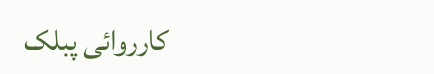کارروائی پبلک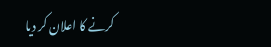کرنے کا اعلان کر دیا